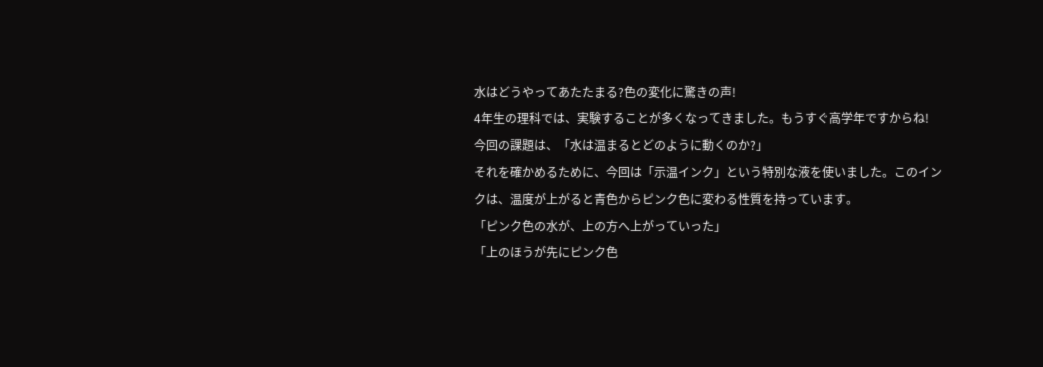水はどうやってあたたまる?色の変化に驚きの声!
4年生の理科では、実験することが多くなってきました。もうすぐ高学年ですからね!
今回の課題は、「水は温まるとどのように動くのか?」
それを確かめるために、今回は「示温インク」という特別な液を使いました。このインクは、温度が上がると青色からピンク色に変わる性質を持っています。
「ピンク色の水が、上の方へ上がっていった」
「上のほうが先にピンク色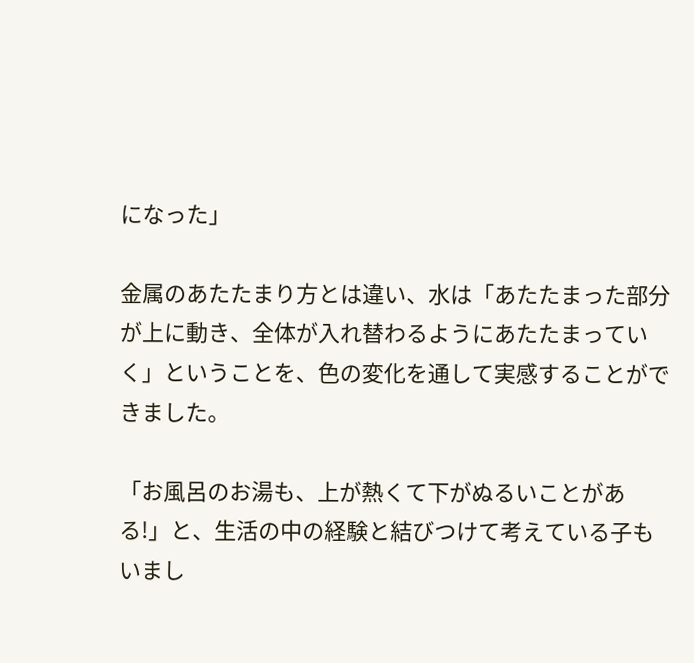になった」

金属のあたたまり方とは違い、水は「あたたまった部分が上に動き、全体が入れ替わるようにあたたまっていく」ということを、色の変化を通して実感することができました。

「お風呂のお湯も、上が熱くて下がぬるいことがある!」と、生活の中の経験と結びつけて考えている子もいまし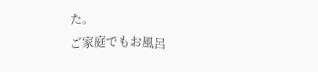た。
ご家庭でもお風呂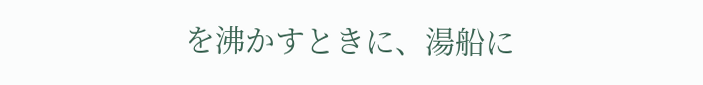を沸かすときに、湯船に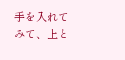手を入れてみて、上と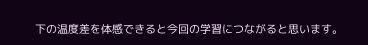下の温度差を体感できると今回の学習につながると思います。